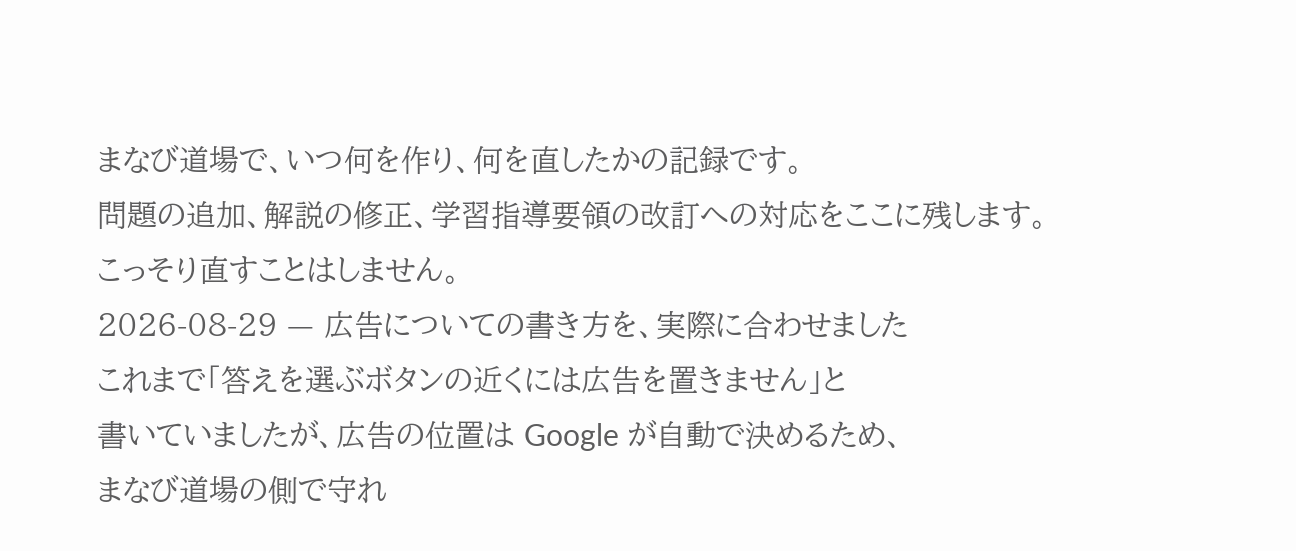まなび道場で、いつ何を作り、何を直したかの記録です。
問題の追加、解説の修正、学習指導要領の改訂への対応をここに残します。
こっそり直すことはしません。
2026-08-29 — 広告についての書き方を、実際に合わせました
これまで「答えを選ぶボタンの近くには広告を置きません」と
書いていましたが、広告の位置は Google が自動で決めるため、
まなび道場の側で守れ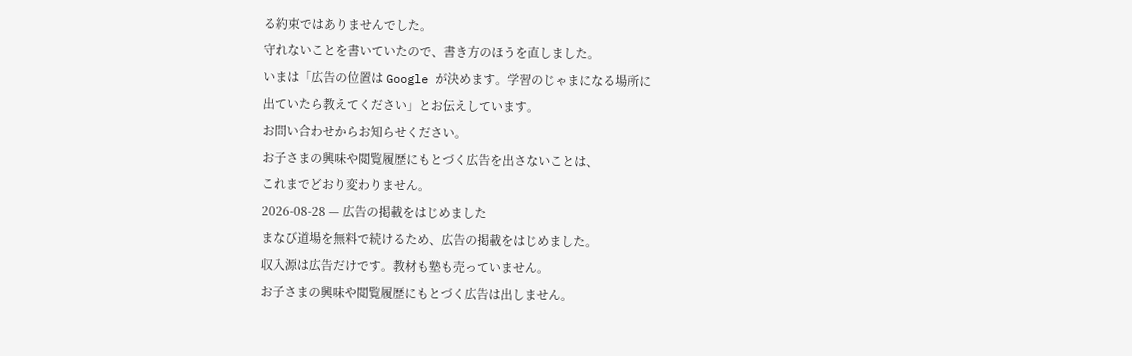る約束ではありませんでした。
守れないことを書いていたので、書き方のほうを直しました。
いまは「広告の位置は Google が決めます。学習のじゃまになる場所に
出ていたら教えてください」とお伝えしています。
お問い合わせからお知らせください。
お子さまの興味や閲覧履歴にもとづく広告を出さないことは、
これまでどおり変わりません。
2026-08-28 — 広告の掲載をはじめました
まなび道場を無料で続けるため、広告の掲載をはじめました。
収入源は広告だけです。教材も塾も売っていません。
お子さまの興味や閲覧履歴にもとづく広告は出しません。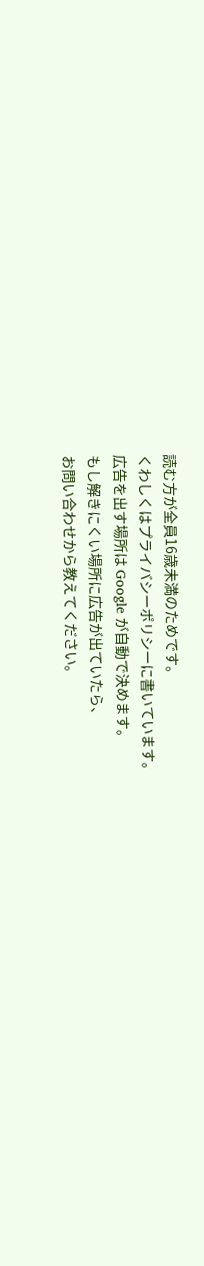読む方が全員16歳未満のためです。
くわしくはプライバシーポリシーに書いています。
広告を出す場所は Google が自動で決めます。
もし解きにくい場所に広告が出ていたら、
お問い合わせから教えてください。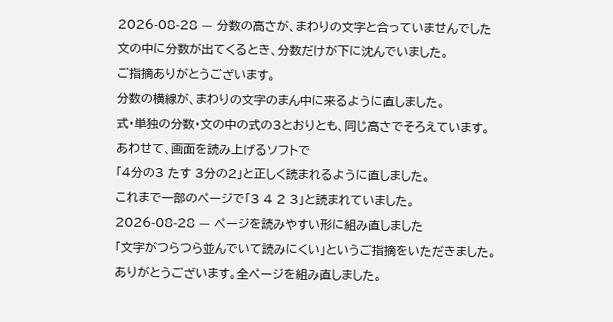2026-08-28 — 分数の高さが、まわりの文字と合っていませんでした
文の中に分数が出てくるとき、分数だけが下に沈んでいました。
ご指摘ありがとうございます。
分数の横線が、まわりの文字のまん中に来るように直しました。
式・単独の分数・文の中の式の3とおりとも、同じ高さでそろえています。
あわせて、画面を読み上げるソフトで
「4分の3 たす 3分の2」と正しく読まれるように直しました。
これまで一部のページで「3 4 2 3」と読まれていました。
2026-08-28 — ページを読みやすい形に組み直しました
「文字がつらつら並んでいて読みにくい」というご指摘をいただきました。
ありがとうございます。全ページを組み直しました。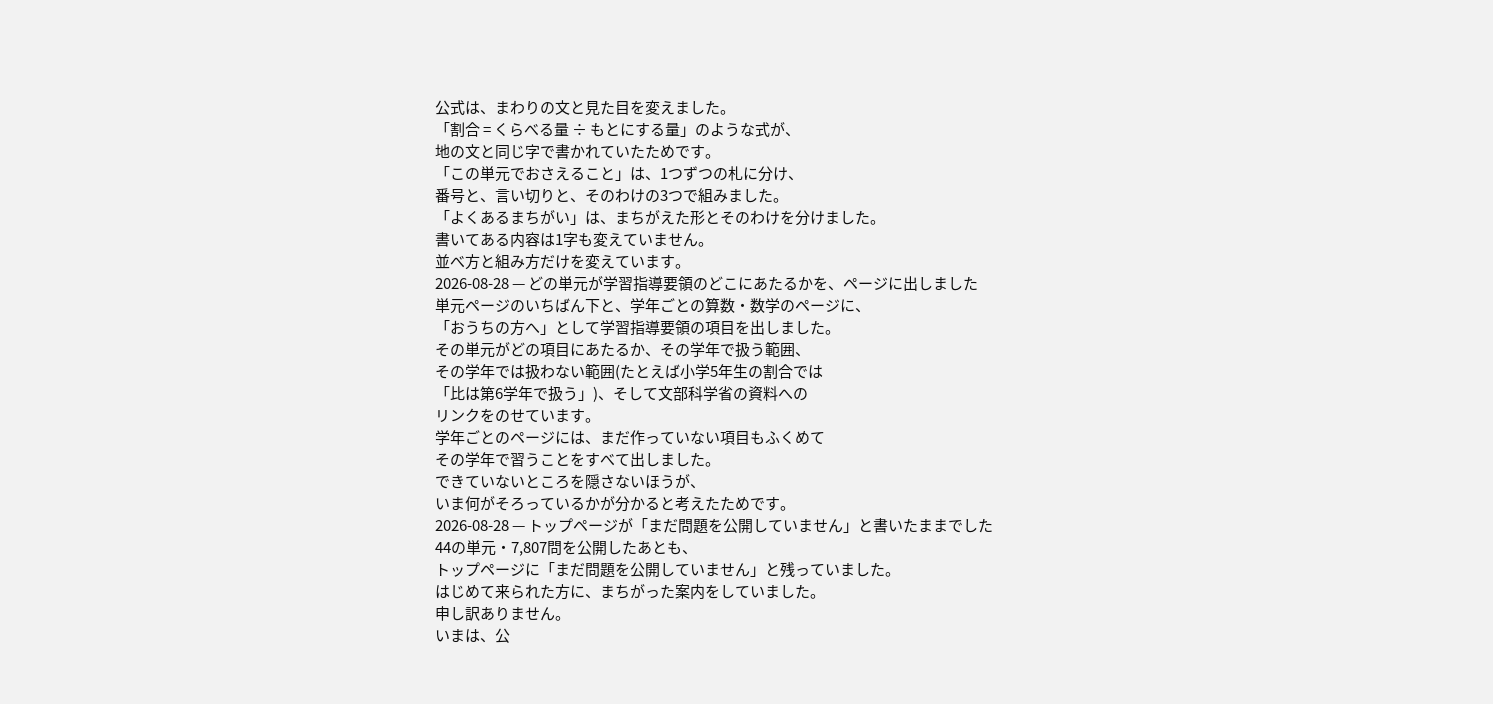公式は、まわりの文と見た目を変えました。
「割合 = くらべる量 ÷ もとにする量」のような式が、
地の文と同じ字で書かれていたためです。
「この単元でおさえること」は、1つずつの札に分け、
番号と、言い切りと、そのわけの3つで組みました。
「よくあるまちがい」は、まちがえた形とそのわけを分けました。
書いてある内容は1字も変えていません。
並べ方と組み方だけを変えています。
2026-08-28 — どの単元が学習指導要領のどこにあたるかを、ページに出しました
単元ページのいちばん下と、学年ごとの算数・数学のページに、
「おうちの方へ」として学習指導要領の項目を出しました。
その単元がどの項目にあたるか、その学年で扱う範囲、
その学年では扱わない範囲(たとえば小学5年生の割合では
「比は第6学年で扱う」)、そして文部科学省の資料への
リンクをのせています。
学年ごとのページには、まだ作っていない項目もふくめて
その学年で習うことをすべて出しました。
できていないところを隠さないほうが、
いま何がそろっているかが分かると考えたためです。
2026-08-28 — トップページが「まだ問題を公開していません」と書いたままでした
44の単元・7,807問を公開したあとも、
トップページに「まだ問題を公開していません」と残っていました。
はじめて来られた方に、まちがった案内をしていました。
申し訳ありません。
いまは、公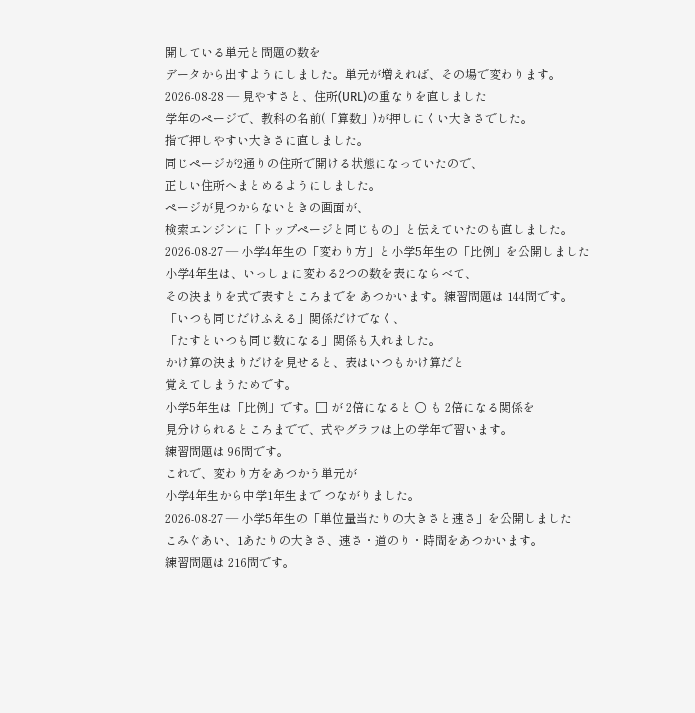開している単元と問題の数を
データから出すようにしました。単元が増えれば、その場で変わります。
2026-08-28 — 見やすさと、住所(URL)の重なりを直しました
学年のページで、教科の名前(「算数」)が押しにくい大きさでした。
指で押しやすい大きさに直しました。
同じページが2通りの住所で開ける状態になっていたので、
正しい住所へまとめるようにしました。
ページが見つからないときの画面が、
検索エンジンに「トップページと同じもの」と伝えていたのも直しました。
2026-08-27 — 小学4年生の「変わり方」と小学5年生の「比例」を公開しました
小学4年生は、いっしょに変わる2つの数を表にならべて、
その決まりを式で表すところまでを あつかいます。練習問題は 144問です。
「いつも同じだけふえる」関係だけでなく、
「たすといつも同じ数になる」関係も入れました。
かけ算の決まりだけを見せると、表はいつもかけ算だと
覚えてしまうためです。
小学5年生は「比例」です。□ が 2倍になると ○ も 2倍になる関係を
見分けられるところまでで、式やグラフは上の学年で習います。
練習問題は 96問です。
これで、変わり方をあつかう単元が
小学4年生から中学1年生まで つながりました。
2026-08-27 — 小学5年生の「単位量当たりの大きさと速さ」を公開しました
こみぐあい、1あたりの大きさ、速さ・道のり・時間をあつかいます。
練習問題は 216問です。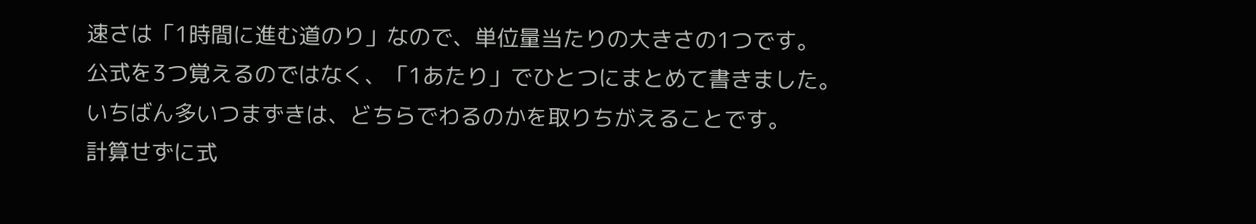速さは「1時間に進む道のり」なので、単位量当たりの大きさの1つです。
公式を3つ覚えるのではなく、「1あたり」でひとつにまとめて書きました。
いちばん多いつまずきは、どちらでわるのかを取りちがえることです。
計算せずに式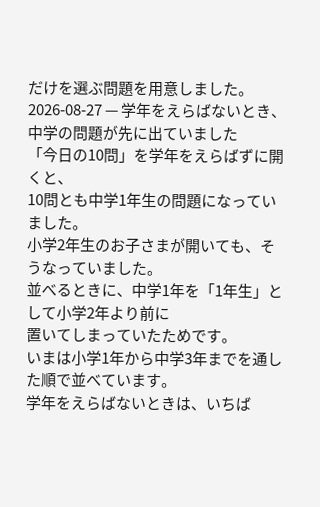だけを選ぶ問題を用意しました。
2026-08-27 — 学年をえらばないとき、中学の問題が先に出ていました
「今日の10問」を学年をえらばずに開くと、
10問とも中学1年生の問題になっていました。
小学2年生のお子さまが開いても、そうなっていました。
並べるときに、中学1年を「1年生」として小学2年より前に
置いてしまっていたためです。
いまは小学1年から中学3年までを通した順で並べています。
学年をえらばないときは、いちば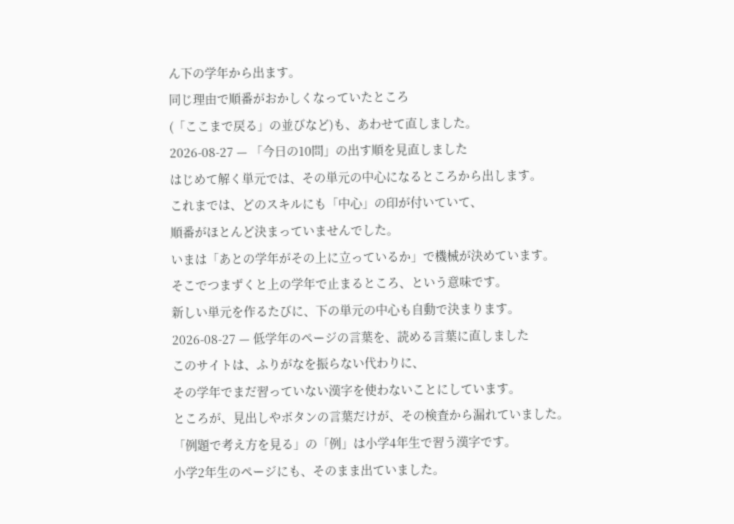ん下の学年から出ます。
同じ理由で順番がおかしくなっていたところ
(「ここまで戻る」の並びなど)も、あわせて直しました。
2026-08-27 — 「今日の10問」の出す順を見直しました
はじめて解く単元では、その単元の中心になるところから出します。
これまでは、どのスキルにも「中心」の印が付いていて、
順番がほとんど決まっていませんでした。
いまは「あとの学年がその上に立っているか」で機械が決めています。
そこでつまずくと上の学年で止まるところ、という意味です。
新しい単元を作るたびに、下の単元の中心も自動で決まります。
2026-08-27 — 低学年のページの言葉を、読める言葉に直しました
このサイトは、ふりがなを振らない代わりに、
その学年でまだ習っていない漢字を使わないことにしています。
ところが、見出しやボタンの言葉だけが、その検査から漏れていました。
「例題で考え方を見る」の「例」は小学4年生で習う漢字です。
小学2年生のページにも、そのまま出ていました。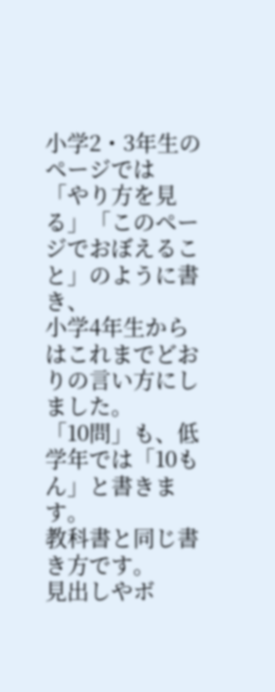小学2・3年生のページでは
「やり方を見る」「このページでおぼえること」のように書き、
小学4年生からはこれまでどおりの言い方にしました。
「10問」も、低学年では「10もん」と書きます。
教科書と同じ書き方です。
見出しやボ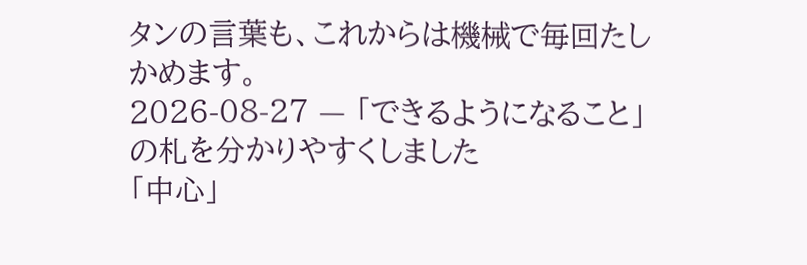タンの言葉も、これからは機械で毎回たしかめます。
2026-08-27 — 「できるようになること」の札を分かりやすくしました
「中心」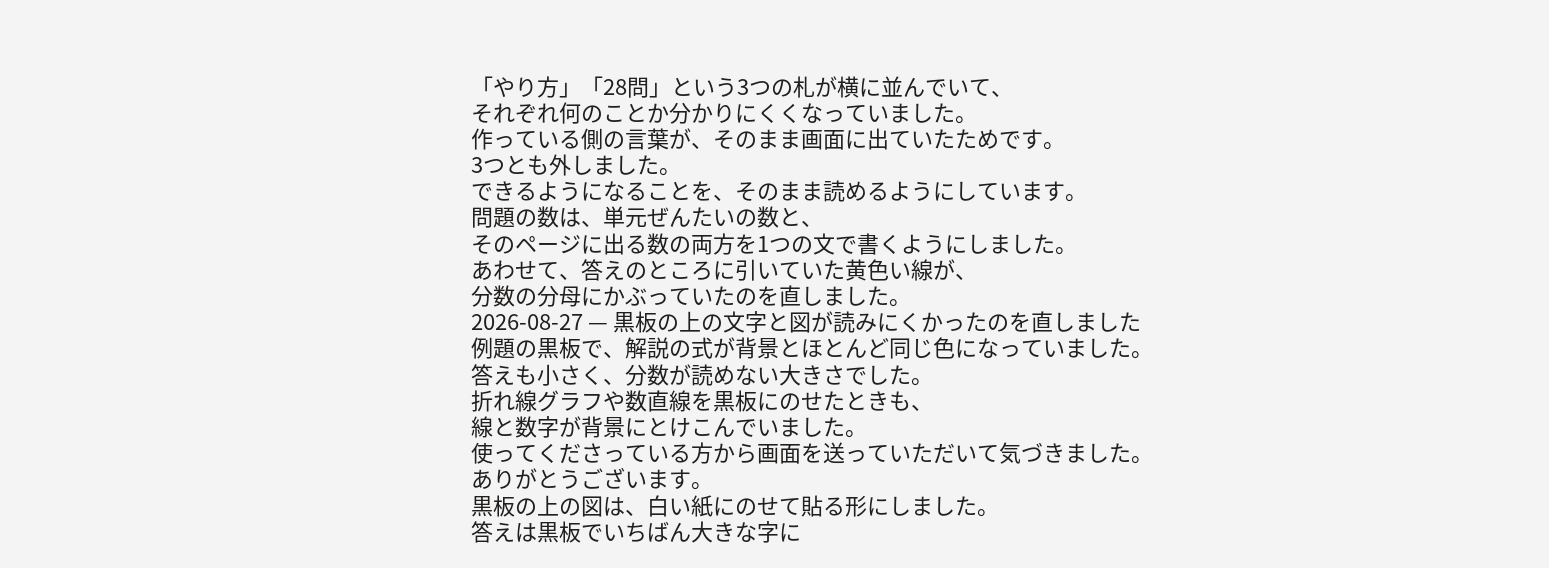「やり方」「28問」という3つの札が横に並んでいて、
それぞれ何のことか分かりにくくなっていました。
作っている側の言葉が、そのまま画面に出ていたためです。
3つとも外しました。
できるようになることを、そのまま読めるようにしています。
問題の数は、単元ぜんたいの数と、
そのページに出る数の両方を1つの文で書くようにしました。
あわせて、答えのところに引いていた黄色い線が、
分数の分母にかぶっていたのを直しました。
2026-08-27 — 黒板の上の文字と図が読みにくかったのを直しました
例題の黒板で、解説の式が背景とほとんど同じ色になっていました。
答えも小さく、分数が読めない大きさでした。
折れ線グラフや数直線を黒板にのせたときも、
線と数字が背景にとけこんでいました。
使ってくださっている方から画面を送っていただいて気づきました。
ありがとうございます。
黒板の上の図は、白い紙にのせて貼る形にしました。
答えは黒板でいちばん大きな字に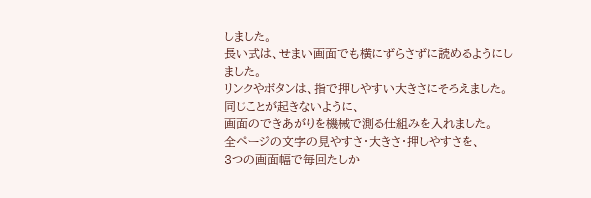しました。
長い式は、せまい画面でも横にずらさずに読めるようにしました。
リンクやボタンは、指で押しやすい大きさにそろえました。
同じことが起きないように、
画面のできあがりを機械で測る仕組みを入れました。
全ページの文字の見やすさ・大きさ・押しやすさを、
3つの画面幅で毎回たしか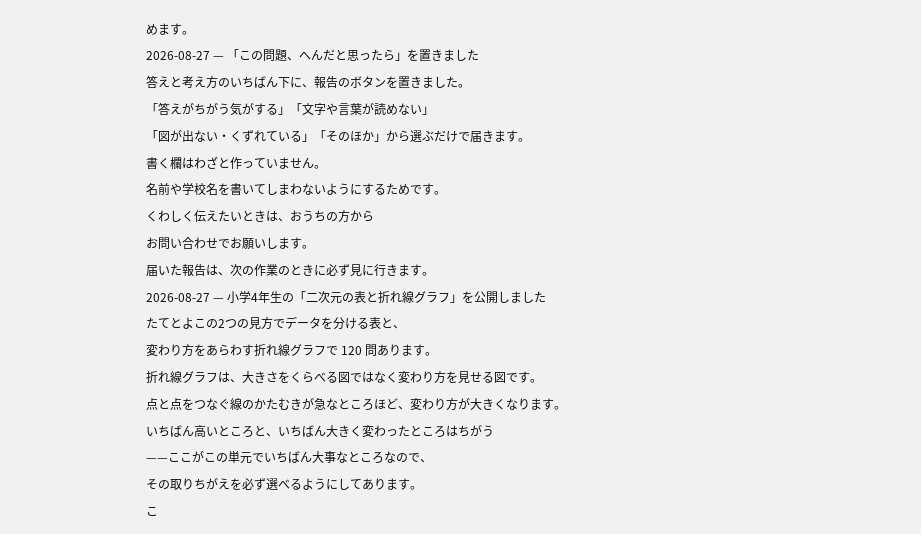めます。
2026-08-27 — 「この問題、へんだと思ったら」を置きました
答えと考え方のいちばん下に、報告のボタンを置きました。
「答えがちがう気がする」「文字や言葉が読めない」
「図が出ない・くずれている」「そのほか」から選ぶだけで届きます。
書く欄はわざと作っていません。
名前や学校名を書いてしまわないようにするためです。
くわしく伝えたいときは、おうちの方から
お問い合わせでお願いします。
届いた報告は、次の作業のときに必ず見に行きます。
2026-08-27 — 小学4年生の「二次元の表と折れ線グラフ」を公開しました
たてとよこの2つの見方でデータを分ける表と、
変わり方をあらわす折れ線グラフで 120 問あります。
折れ線グラフは、大きさをくらべる図ではなく変わり方を見せる図です。
点と点をつなぐ線のかたむきが急なところほど、変わり方が大きくなります。
いちばん高いところと、いちばん大きく変わったところはちがう
——ここがこの単元でいちばん大事なところなので、
その取りちがえを必ず選べるようにしてあります。
こ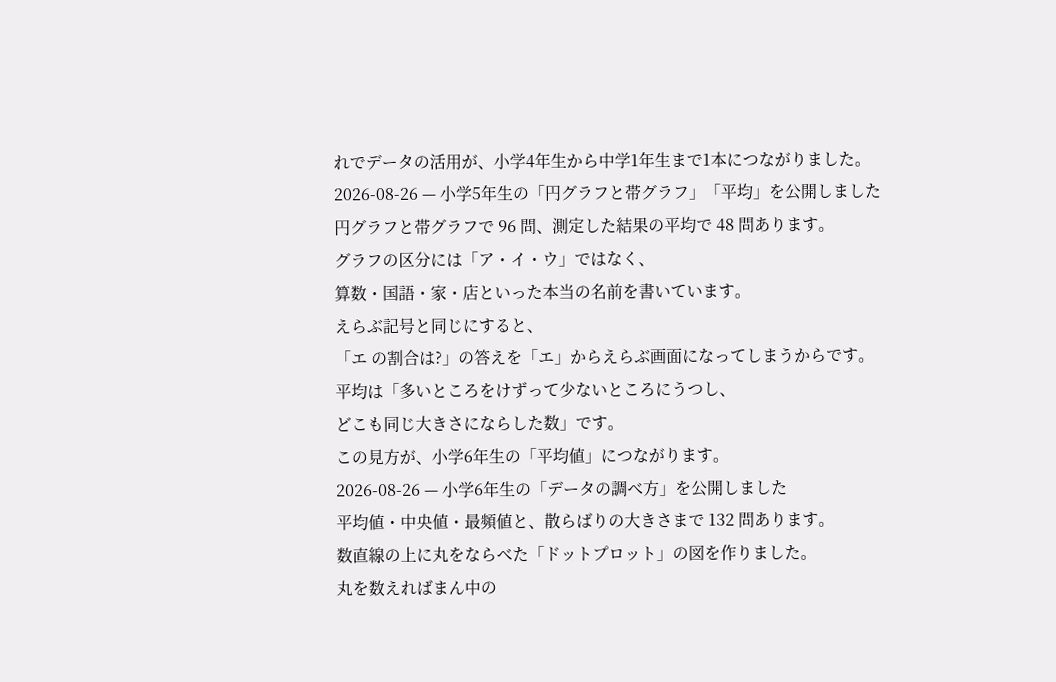れでデータの活用が、小学4年生から中学1年生まで1本につながりました。
2026-08-26 — 小学5年生の「円グラフと帯グラフ」「平均」を公開しました
円グラフと帯グラフで 96 問、測定した結果の平均で 48 問あります。
グラフの区分には「ア・イ・ウ」ではなく、
算数・国語・家・店といった本当の名前を書いています。
えらぶ記号と同じにすると、
「エ の割合は?」の答えを「エ」からえらぶ画面になってしまうからです。
平均は「多いところをけずって少ないところにうつし、
どこも同じ大きさにならした数」です。
この見方が、小学6年生の「平均値」につながります。
2026-08-26 — 小学6年生の「データの調べ方」を公開しました
平均値・中央値・最頻値と、散らばりの大きさまで 132 問あります。
数直線の上に丸をならべた「ドットプロット」の図を作りました。
丸を数えればまん中の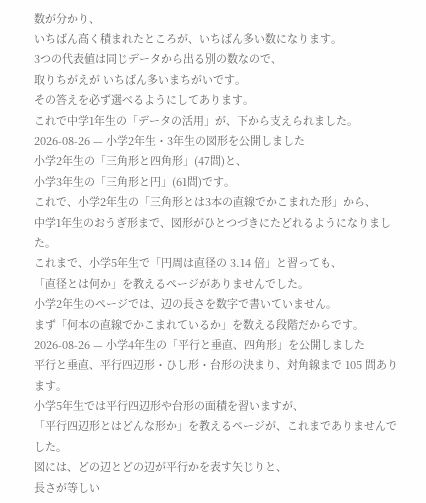数が分かり、
いちばん高く積まれたところが、いちばん多い数になります。
3つの代表値は同じデータから出る別の数なので、
取りちがえが いちばん多いまちがいです。
その答えを必ず選べるようにしてあります。
これで中学1年生の「データの活用」が、下から支えられました。
2026-08-26 — 小学2年生・3年生の図形を公開しました
小学2年生の「三角形と四角形」(47問)と、
小学3年生の「三角形と円」(61問)です。
これで、小学2年生の「三角形とは3本の直線でかこまれた形」から、
中学1年生のおうぎ形まで、図形がひとつづきにたどれるようになりました。
これまで、小学5年生で「円周は直径の 3.14 倍」と習っても、
「直径とは何か」を教えるページがありませんでした。
小学2年生のページでは、辺の長さを数字で書いていません。
まず「何本の直線でかこまれているか」を数える段階だからです。
2026-08-26 — 小学4年生の「平行と垂直、四角形」を公開しました
平行と垂直、平行四辺形・ひし形・台形の決まり、対角線まで 105 問あります。
小学5年生では平行四辺形や台形の面積を習いますが、
「平行四辺形とはどんな形か」を教えるページが、これまでありませんでした。
図には、どの辺とどの辺が平行かを表す矢じりと、
長さが等しい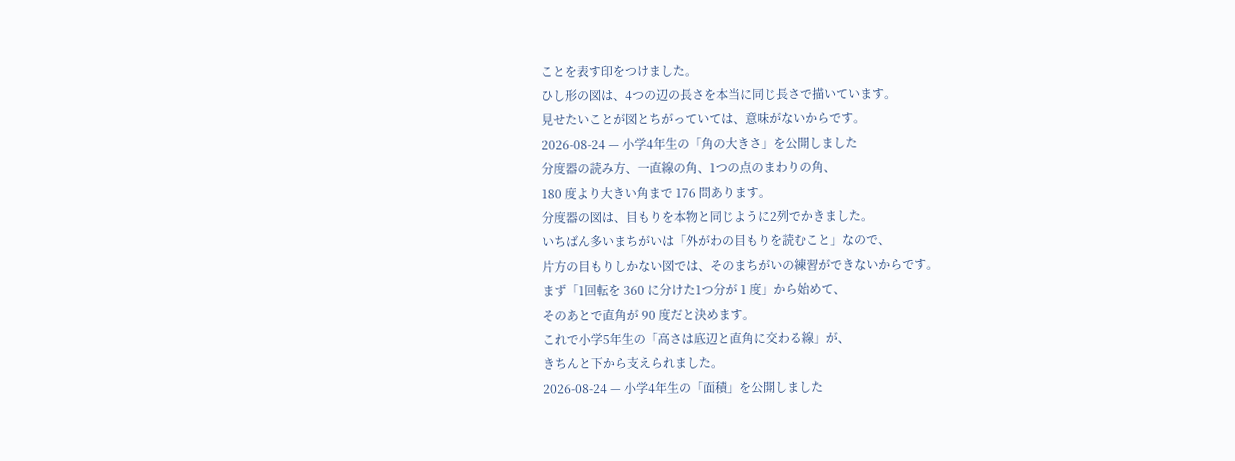ことを表す印をつけました。
ひし形の図は、4つの辺の長さを本当に同じ長さで描いています。
見せたいことが図とちがっていては、意味がないからです。
2026-08-24 — 小学4年生の「角の大きさ」を公開しました
分度器の読み方、一直線の角、1つの点のまわりの角、
180 度より大きい角まで 176 問あります。
分度器の図は、目もりを本物と同じように2列でかきました。
いちばん多いまちがいは「外がわの目もりを読むこと」なので、
片方の目もりしかない図では、そのまちがいの練習ができないからです。
まず「1回転を 360 に分けた1つ分が 1 度」から始めて、
そのあとで直角が 90 度だと決めます。
これで小学5年生の「高さは底辺と直角に交わる線」が、
きちんと下から支えられました。
2026-08-24 — 小学4年生の「面積」を公開しました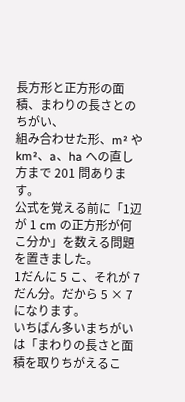長方形と正方形の面積、まわりの長さとのちがい、
組み合わせた形、m² や km²、a、ha への直し方まで 201 問あります。
公式を覚える前に「1辺が 1 cm の正方形が何こ分か」を数える問題を置きました。
1だんに 5 こ、それが 7 だん分。だから 5 × 7 になります。
いちばん多いまちがいは「まわりの長さと面積を取りちがえるこ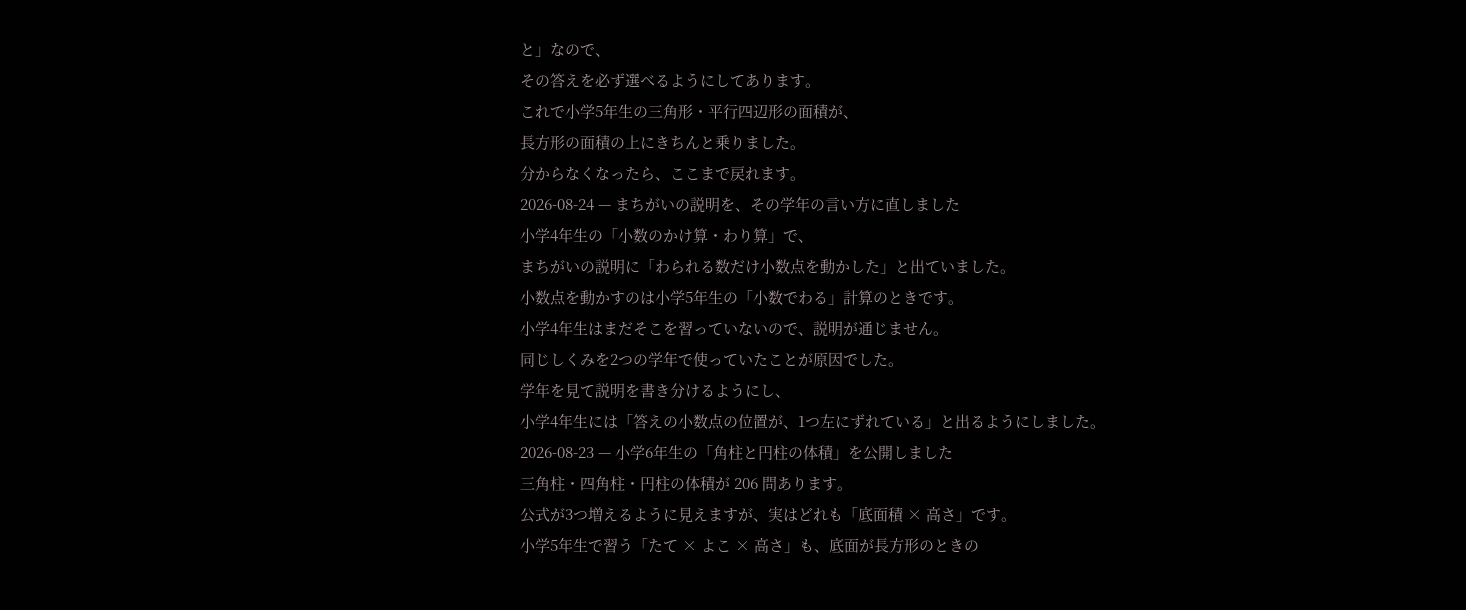と」なので、
その答えを必ず選べるようにしてあります。
これで小学5年生の三角形・平行四辺形の面積が、
長方形の面積の上にきちんと乗りました。
分からなくなったら、ここまで戻れます。
2026-08-24 — まちがいの説明を、その学年の言い方に直しました
小学4年生の「小数のかけ算・わり算」で、
まちがいの説明に「わられる数だけ小数点を動かした」と出ていました。
小数点を動かすのは小学5年生の「小数でわる」計算のときです。
小学4年生はまだそこを習っていないので、説明が通じません。
同じしくみを2つの学年で使っていたことが原因でした。
学年を見て説明を書き分けるようにし、
小学4年生には「答えの小数点の位置が、1つ左にずれている」と出るようにしました。
2026-08-23 — 小学6年生の「角柱と円柱の体積」を公開しました
三角柱・四角柱・円柱の体積が 206 問あります。
公式が3つ増えるように見えますが、実はどれも「底面積 × 高さ」です。
小学5年生で習う「たて × よこ × 高さ」も、底面が長方形のときの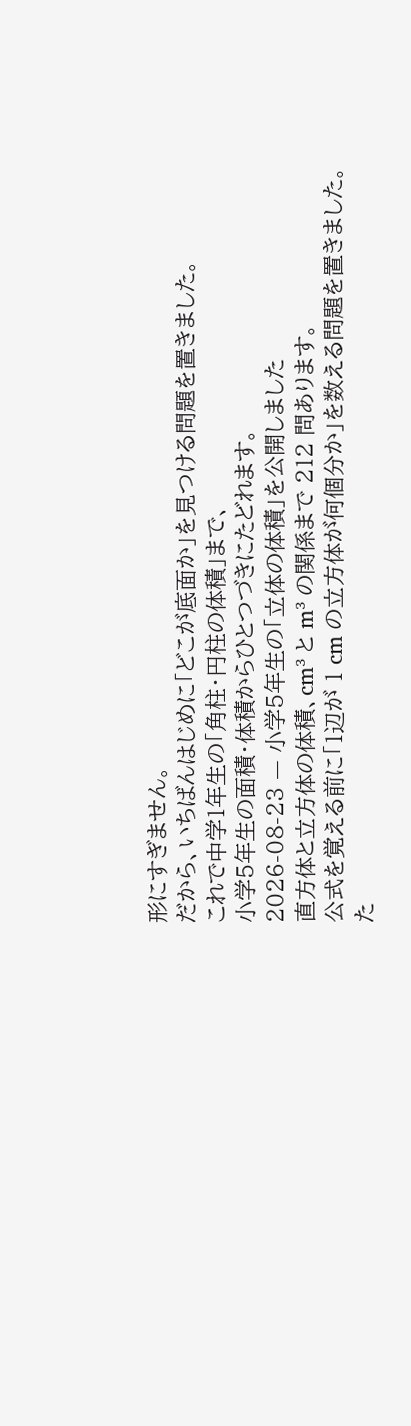形にすぎません。
だから、いちばんはじめに「どこが底面か」を見つける問題を置きました。
これで中学1年生の「角柱・円柱の体積」まで、
小学5年生の面積・体積からひとつづきにたどれます。
2026-08-23 — 小学5年生の「立体の体積」を公開しました
直方体と立方体の体積、cm³ と m³ の関係まで 212 問あります。
公式を覚える前に「1辺が 1 cm の立方体が何個分か」を数える問題を置きました。
た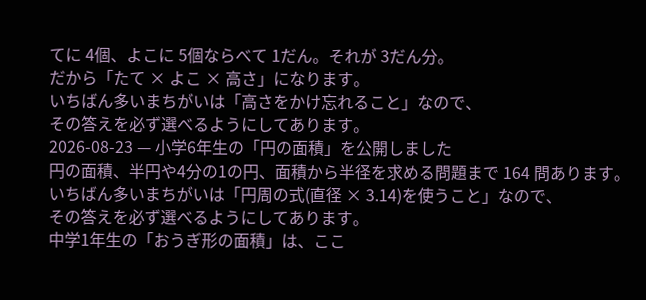てに 4個、よこに 5個ならべて 1だん。それが 3だん分。
だから「たて × よこ × 高さ」になります。
いちばん多いまちがいは「高さをかけ忘れること」なので、
その答えを必ず選べるようにしてあります。
2026-08-23 — 小学6年生の「円の面積」を公開しました
円の面積、半円や4分の1の円、面積から半径を求める問題まで 164 問あります。
いちばん多いまちがいは「円周の式(直径 × 3.14)を使うこと」なので、
その答えを必ず選べるようにしてあります。
中学1年生の「おうぎ形の面積」は、ここ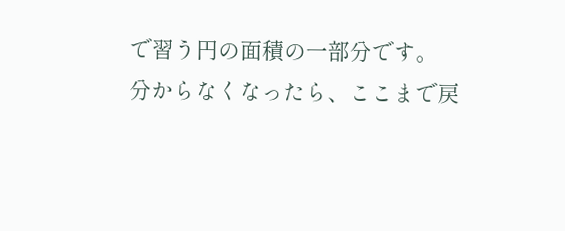で習う円の面積の一部分です。
分からなくなったら、ここまで戻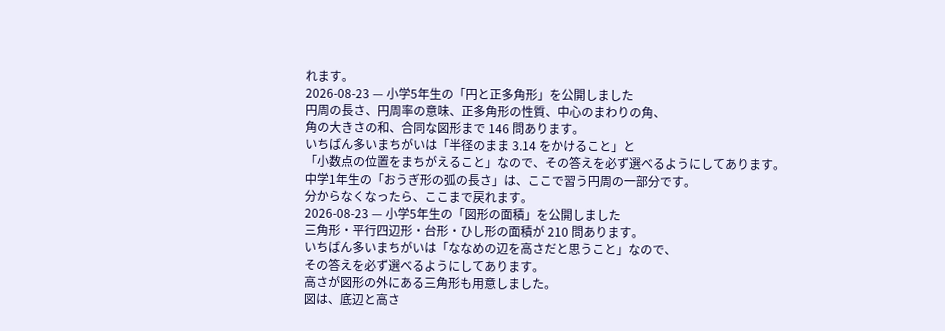れます。
2026-08-23 — 小学5年生の「円と正多角形」を公開しました
円周の長さ、円周率の意味、正多角形の性質、中心のまわりの角、
角の大きさの和、合同な図形まで 146 問あります。
いちばん多いまちがいは「半径のまま 3.14 をかけること」と
「小数点の位置をまちがえること」なので、その答えを必ず選べるようにしてあります。
中学1年生の「おうぎ形の弧の長さ」は、ここで習う円周の一部分です。
分からなくなったら、ここまで戻れます。
2026-08-23 — 小学5年生の「図形の面積」を公開しました
三角形・平行四辺形・台形・ひし形の面積が 210 問あります。
いちばん多いまちがいは「ななめの辺を高さだと思うこと」なので、
その答えを必ず選べるようにしてあります。
高さが図形の外にある三角形も用意しました。
図は、底辺と高さ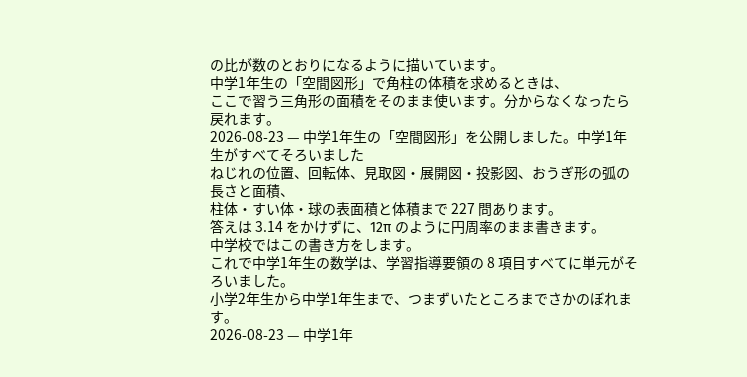の比が数のとおりになるように描いています。
中学1年生の「空間図形」で角柱の体積を求めるときは、
ここで習う三角形の面積をそのまま使います。分からなくなったら戻れます。
2026-08-23 — 中学1年生の「空間図形」を公開しました。中学1年生がすべてそろいました
ねじれの位置、回転体、見取図・展開図・投影図、おうぎ形の弧の長さと面積、
柱体・すい体・球の表面積と体積まで 227 問あります。
答えは 3.14 をかけずに、12π のように円周率のまま書きます。
中学校ではこの書き方をします。
これで中学1年生の数学は、学習指導要領の 8 項目すべてに単元がそろいました。
小学2年生から中学1年生まで、つまずいたところまでさかのぼれます。
2026-08-23 — 中学1年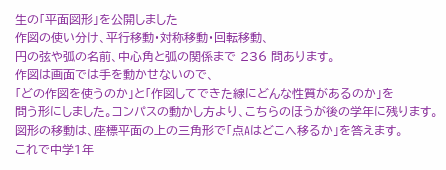生の「平面図形」を公開しました
作図の使い分け、平行移動・対称移動・回転移動、
円の弦や弧の名前、中心角と弧の関係まで 236 問あります。
作図は画面では手を動かせないので、
「どの作図を使うのか」と「作図してできた線にどんな性質があるのか」を
問う形にしました。コンパスの動かし方より、こちらのほうが後の学年に残ります。
図形の移動は、座標平面の上の三角形で「点Aはどこへ移るか」を答えます。
これで中学1年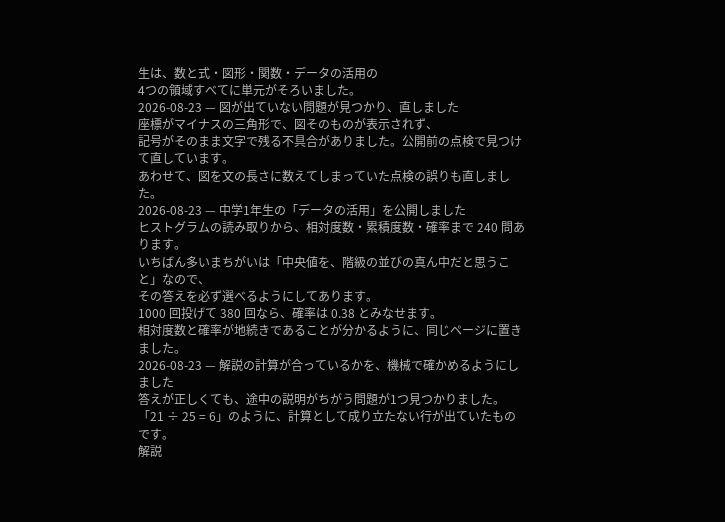生は、数と式・図形・関数・データの活用の
4つの領域すべてに単元がそろいました。
2026-08-23 — 図が出ていない問題が見つかり、直しました
座標がマイナスの三角形で、図そのものが表示されず、
記号がそのまま文字で残る不具合がありました。公開前の点検で見つけて直しています。
あわせて、図を文の長さに数えてしまっていた点検の誤りも直しました。
2026-08-23 — 中学1年生の「データの活用」を公開しました
ヒストグラムの読み取りから、相対度数・累積度数・確率まで 240 問あります。
いちばん多いまちがいは「中央値を、階級の並びの真ん中だと思うこと」なので、
その答えを必ず選べるようにしてあります。
1000 回投げて 380 回なら、確率は 0.38 とみなせます。
相対度数と確率が地続きであることが分かるように、同じページに置きました。
2026-08-23 — 解説の計算が合っているかを、機械で確かめるようにしました
答えが正しくても、途中の説明がちがう問題が1つ見つかりました。
「21 ÷ 25 = 6」のように、計算として成り立たない行が出ていたものです。
解説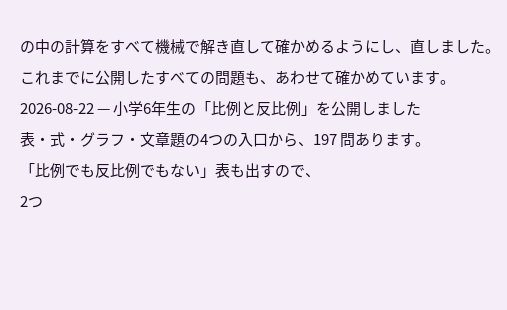の中の計算をすべて機械で解き直して確かめるようにし、直しました。
これまでに公開したすべての問題も、あわせて確かめています。
2026-08-22 — 小学6年生の「比例と反比例」を公開しました
表・式・グラフ・文章題の4つの入口から、197 問あります。
「比例でも反比例でもない」表も出すので、
2つ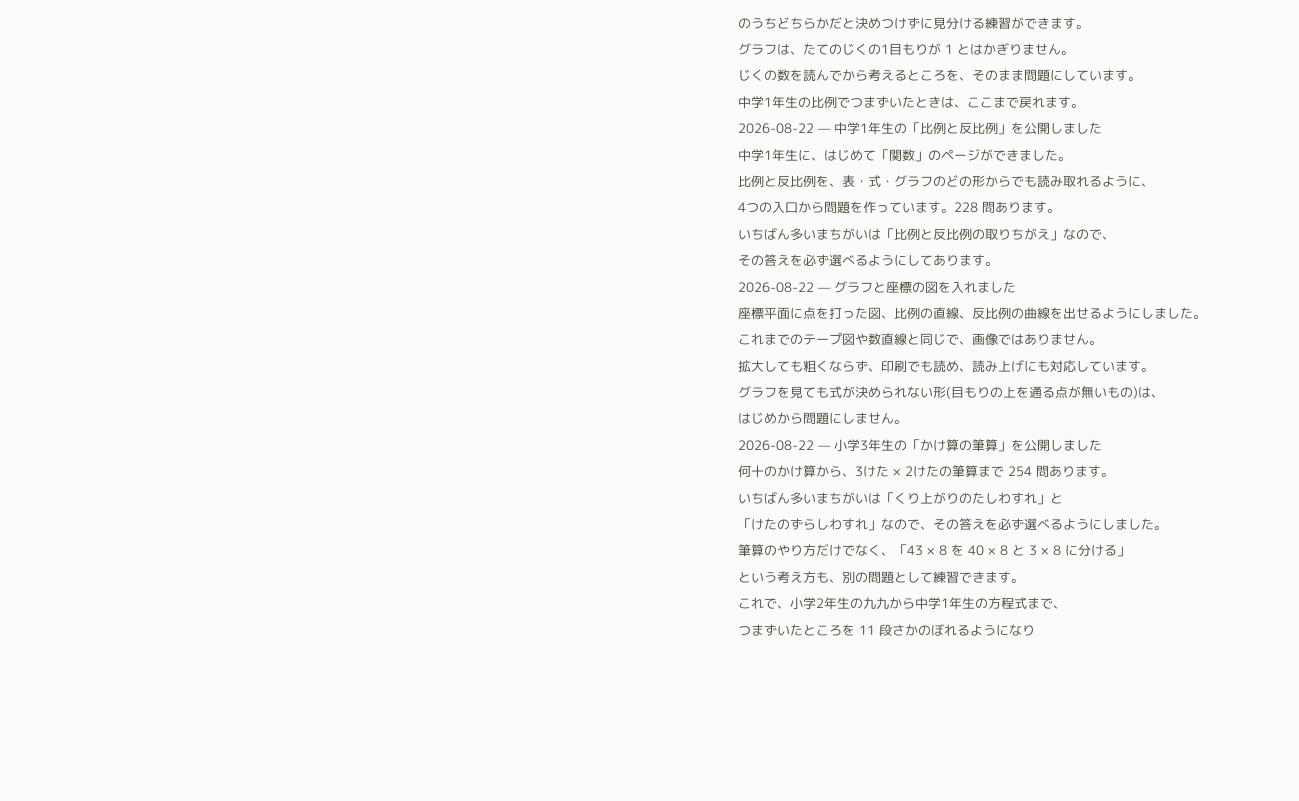のうちどちらかだと決めつけずに見分ける練習ができます。
グラフは、たてのじくの1目もりが 1 とはかぎりません。
じくの数を読んでから考えるところを、そのまま問題にしています。
中学1年生の比例でつまずいたときは、ここまで戻れます。
2026-08-22 — 中学1年生の「比例と反比例」を公開しました
中学1年生に、はじめて「関数」のページができました。
比例と反比例を、表・式・グラフのどの形からでも読み取れるように、
4つの入口から問題を作っています。228 問あります。
いちばん多いまちがいは「比例と反比例の取りちがえ」なので、
その答えを必ず選べるようにしてあります。
2026-08-22 — グラフと座標の図を入れました
座標平面に点を打った図、比例の直線、反比例の曲線を出せるようにしました。
これまでのテープ図や数直線と同じで、画像ではありません。
拡大しても粗くならず、印刷でも読め、読み上げにも対応しています。
グラフを見ても式が決められない形(目もりの上を通る点が無いもの)は、
はじめから問題にしません。
2026-08-22 — 小学3年生の「かけ算の筆算」を公開しました
何十のかけ算から、3けた × 2けたの筆算まで 254 問あります。
いちばん多いまちがいは「くり上がりのたしわすれ」と
「けたのずらしわすれ」なので、その答えを必ず選べるようにしました。
筆算のやり方だけでなく、「43 × 8 を 40 × 8 と 3 × 8 に分ける」
という考え方も、別の問題として練習できます。
これで、小学2年生の九九から中学1年生の方程式まで、
つまずいたところを 11 段さかのぼれるようになり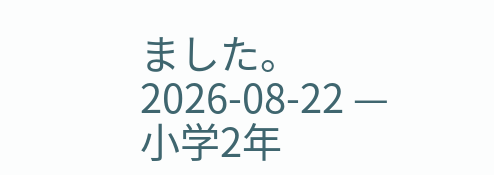ました。
2026-08-22 — 小学2年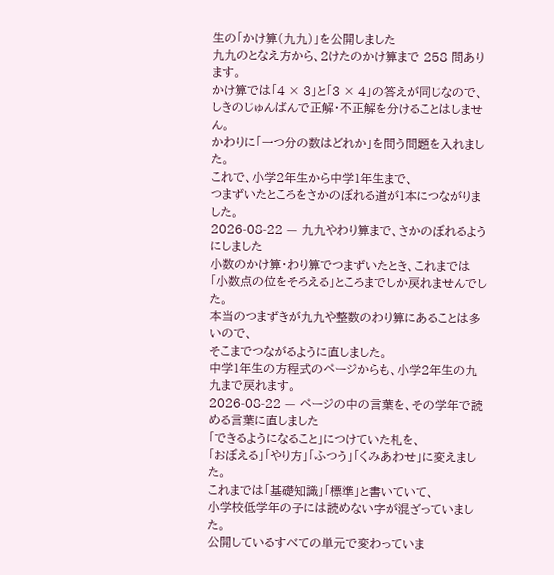生の「かけ算(九九)」を公開しました
九九のとなえ方から、2けたのかけ算まで 258 問あります。
かけ算では「4 × 3」と「3 × 4」の答えが同じなので、
しきのじゅんばんで正解・不正解を分けることはしません。
かわりに「一つ分の数はどれか」を問う問題を入れました。
これで、小学2年生から中学1年生まで、
つまずいたところをさかのぼれる道が1本につながりました。
2026-08-22 — 九九やわり算まで、さかのぼれるようにしました
小数のかけ算・わり算でつまずいたとき、これまでは
「小数点の位をそろえる」ところまでしか戻れませんでした。
本当のつまずきが九九や整数のわり算にあることは多いので、
そこまでつながるように直しました。
中学1年生の方程式のページからも、小学2年生の九九まで戻れます。
2026-08-22 — ページの中の言葉を、その学年で読める言葉に直しました
「できるようになること」につけていた札を、
「おぼえる」「やり方」「ふつう」「くみあわせ」に変えました。
これまでは「基礎知識」「標準」と書いていて、
小学校低学年の子には読めない字が混ざっていました。
公開しているすべての単元で変わっていま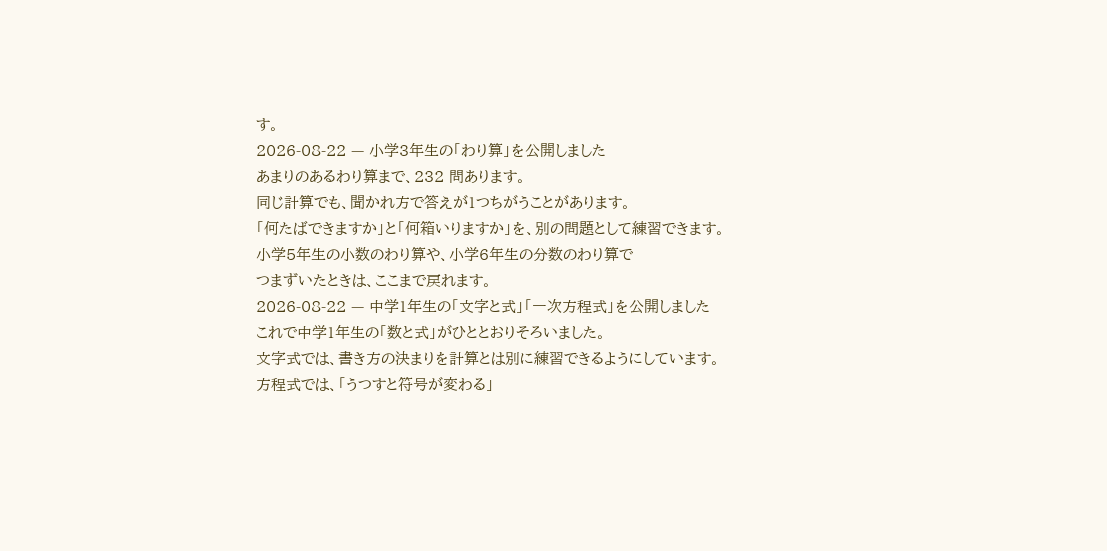す。
2026-08-22 — 小学3年生の「わり算」を公開しました
あまりのあるわり算まで、232 問あります。
同じ計算でも、聞かれ方で答えが1つちがうことがあります。
「何たばできますか」と「何箱いりますか」を、別の問題として練習できます。
小学5年生の小数のわり算や、小学6年生の分数のわり算で
つまずいたときは、ここまで戻れます。
2026-08-22 — 中学1年生の「文字と式」「一次方程式」を公開しました
これで中学1年生の「数と式」がひととおりそろいました。
文字式では、書き方の決まりを計算とは別に練習できるようにしています。
方程式では、「うつすと符号が変わる」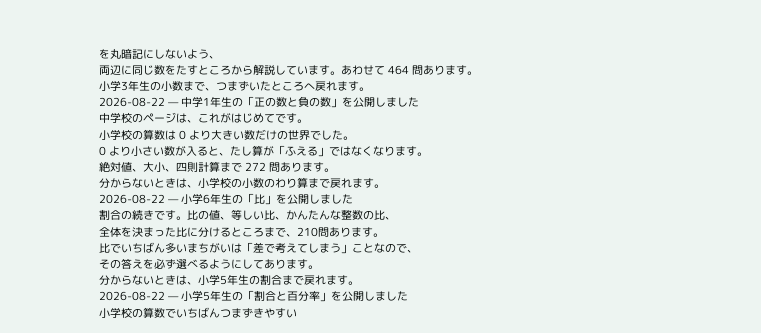を丸暗記にしないよう、
両辺に同じ数をたすところから解説しています。あわせて 464 問あります。
小学3年生の小数まで、つまずいたところへ戻れます。
2026-08-22 — 中学1年生の「正の数と負の数」を公開しました
中学校のページは、これがはじめてです。
小学校の算数は 0 より大きい数だけの世界でした。
0 より小さい数が入ると、たし算が「ふえる」ではなくなります。
絶対値、大小、四則計算まで 272 問あります。
分からないときは、小学校の小数のわり算まで戻れます。
2026-08-22 — 小学6年生の「比」を公開しました
割合の続きです。比の値、等しい比、かんたんな整数の比、
全体を決まった比に分けるところまで、210問あります。
比でいちばん多いまちがいは「差で考えてしまう」ことなので、
その答えを必ず選べるようにしてあります。
分からないときは、小学5年生の割合まで戻れます。
2026-08-22 — 小学5年生の「割合と百分率」を公開しました
小学校の算数でいちばんつまずきやすい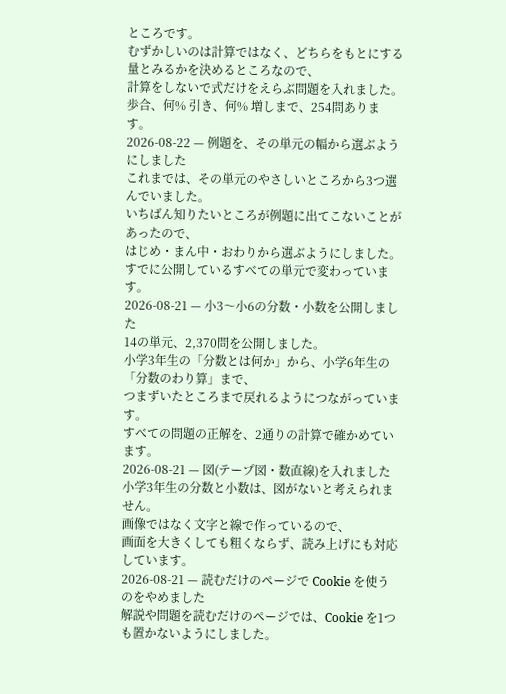ところです。
むずかしいのは計算ではなく、どちらをもとにする量とみるかを決めるところなので、
計算をしないで式だけをえらぶ問題を入れました。
歩合、何% 引き、何% 増しまで、254問あります。
2026-08-22 — 例題を、その単元の幅から選ぶようにしました
これまでは、その単元のやさしいところから3つ選んでいました。
いちばん知りたいところが例題に出てこないことがあったので、
はじめ・まん中・おわりから選ぶようにしました。
すでに公開しているすべての単元で変わっています。
2026-08-21 — 小3〜小6の分数・小数を公開しました
14の単元、2,370問を公開しました。
小学3年生の「分数とは何か」から、小学6年生の「分数のわり算」まで、
つまずいたところまで戻れるようにつながっています。
すべての問題の正解を、2通りの計算で確かめています。
2026-08-21 — 図(テープ図・数直線)を入れました
小学3年生の分数と小数は、図がないと考えられません。
画像ではなく文字と線で作っているので、
画面を大きくしても粗くならず、読み上げにも対応しています。
2026-08-21 — 読むだけのページで Cookie を使うのをやめました
解説や問題を読むだけのページでは、Cookie を1つも置かないようにしました。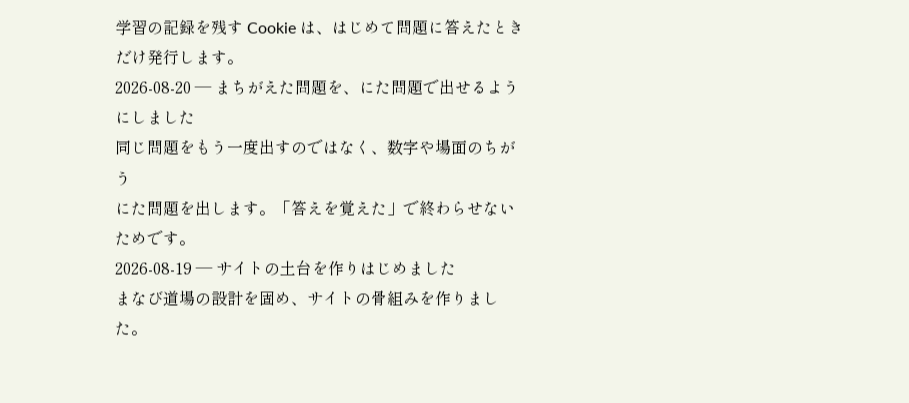学習の記録を残す Cookie は、はじめて問題に答えたときだけ発行します。
2026-08-20 — まちがえた問題を、にた問題で出せるようにしました
同じ問題をもう一度出すのではなく、数字や場面のちがう
にた問題を出します。「答えを覚えた」で終わらせないためです。
2026-08-19 — サイトの土台を作りはじめました
まなび道場の設計を固め、サイトの骨組みを作りました。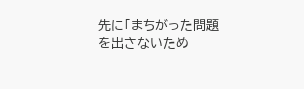先に「まちがった問題を出さないため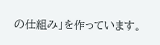の仕組み」を作っています。